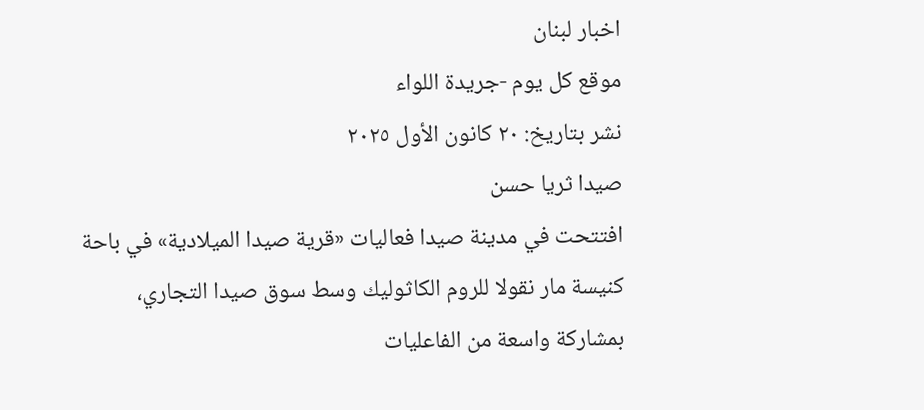اخبار لبنان
موقع كل يوم -جريدة اللواء
نشر بتاريخ: ٢٠ كانون الأول ٢٠٢٥
صيدا ثريا حسن
افتتحت في مدينة صيدا فعاليات «قرية صيدا الميلادية» في باحة كنيسة مار نقولا للروم الكاثوليك وسط سوق صيدا التجاري، بمشاركة واسعة من الفاعليات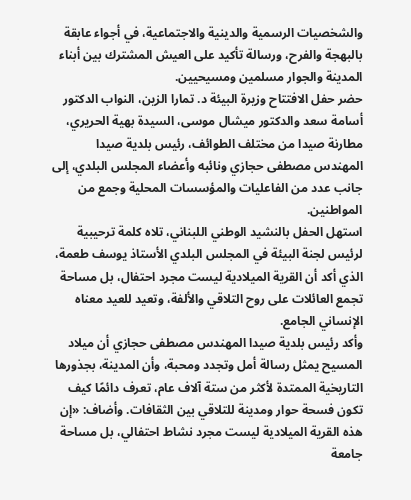والشخصيات الرسمية والدينية والاجتماعية، في أجواء عابقة بالبهجة والفرح، ورسالة تأكيد على العيش المشترك بين أبناء المدينة والجوار مسلمين ومسيحيين.
حضر حفل الافتتاح وزيرة البيئة د. تمارا الزين، النواب الدكتور أسامة سعد والدكتور ميشال موسى، السيدة بهية الحريري، مطارنة صيدا من مختلف الطوائف، رئيس بلدية صيدا المهندس مصطفى حجازي ونائبه وأعضاء المجلس البلدي، إلى جانب عدد من الفاعليات والمؤسسات المحلية وجمع من المواطنين.
استهل الحفل بالنشيد الوطني اللبناني، تلاه كلمة ترحيبية لرئيس لجنة البيئة في المجلس البلدي الأستاذ يوسف طعمة، الذي أكد أن القرية الميلادية ليست مجرد احتفال، بل مساحة تجمع العائلات على روح التلاقي والألفة، وتعيد للعيد معناه الإنساني الجامع.
وأكد رئيس بلدية صيدا المهندس مصطفى حجازي أن ميلاد المسيح يمثل رسالة أمل وتجدد ومحبة، وأن المدينة، بجذورها التاريخية الممتدة لأكثر من ستة آلاف عام، تعرف دائمًا كيف تكون فسحة حوار ومدينة للتلاقي بين الثقافات. وأضاف: «إن هذه القرية الميلادية ليست مجرد نشاط احتفالي، بل مساحة جامعة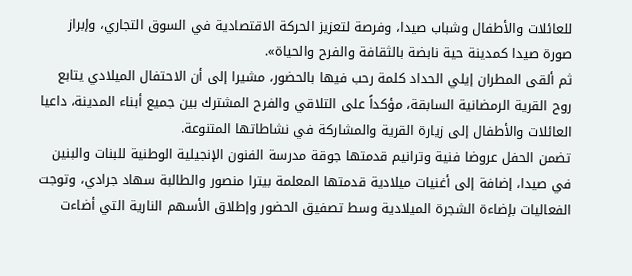للعائلات والأطفال وشباب صيدا، وفرصة لتعزيز الحركة الاقتصادية في السوق التجاري، وإبراز صورة صيدا كمدينة حية نابضة بالثقافة والفرح والحياة».
ثم ألقى المطران إيلي الحداد كلمة رحب فيها بالحضور، مشيرا إلى أن الاحتفال الميلادي يتابع روح القرية الرمضانية السابقة، مؤكداً على التلاقي والفرح المشترك بين جميع أبناء المدينة، داعيا العائلات والأطفال إلى زيارة القرية والمشاركة في نشاطاتها المتنوعة.
تضمن الحفل عروضا فنية وترانيم قدمتها جوقة مدرسة الفنون الإنجيلية الوطنية للبنات والبنين في صيدا، إضافة إلى أغنيات ميلادية قدمتها المعلمة بيترا منصور والطالبة سهاد جرادي، وتوجت الفعاليات بإضاءة الشجرة الميلادية وسط تصفيق الحضور وإطلاق الأسهم النارية التي أضاءت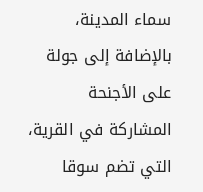سماء المدينة، بالإضافة إلى جولة على الأجنحة المشاركة في القرية، التي تضم سوقا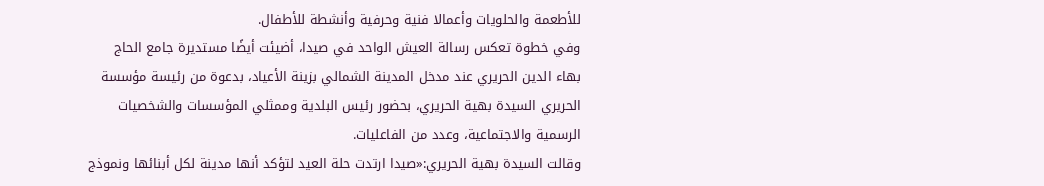للأطعمة والحلويات وأعمالا فنية وحرفية وأنشطة للأطفال.
وفي خطوة تعكس رسالة العيش الواحد في صيدا، أضيئت أيضًا مستديرة جامع الحاج بهاء الدين الحريري عند مدخل المدينة الشمالي بزينة الأعياد، بدعوة من رئيسة مؤسسة الحريري السيدة بهية الحريري، بحضور رئيس البلدية وممثلي المؤسسات والشخصيات الرسمية والاجتماعية، وعدد من الفاعليات.
وقالت السيدة بهية الحريري:«صيدا ارتدت حلة العيد لتؤكد أنها مدينة لكل أبنائها ونموذج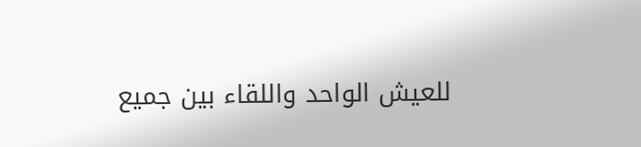للعيش الواحد واللقاء بين جميع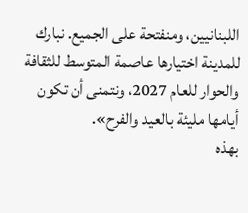اللبنانيين، ومنفتحة على الجميع. نبارك للمدينة اختيارها عاصمة المتوسط للثقافة والحوار للعام 2027، ونتمنى أن تكون أيامها مليئة بالعيد والفرح».
بهذه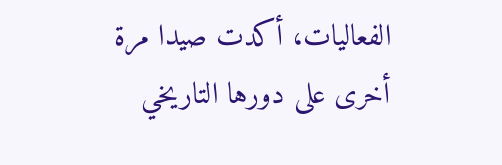الفعاليات، أكدت صيدا مرة أخرى على دورها التاريخي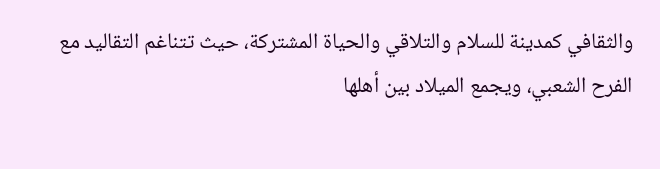والثقافي كمدينة للسلام والتلاقي والحياة المشتركة، حيث تتناغم التقاليد مع الفرح الشعبي، ويجمع الميلاد بين أهلها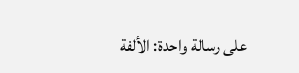على رسالة واحدة: الألفة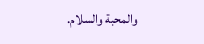والمحبة والسلام.